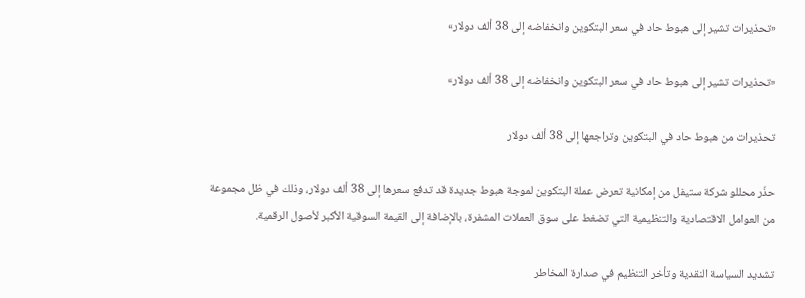«تحذيرات تشير إلى هبوط حاد في سعر البتكوين وانخفاضه إلى 38 ألف دولار»

«تحذيرات تشير إلى هبوط حاد في سعر البتكوين وانخفاضه إلى 38 ألف دولار»

تحذيرات من هبوط حاد في البتكوين وتراجعها إلى 38 ألف دولار

حذّر محللو شركة ستيفل من إمكانية تعرض عملة البتكوين لموجة هبوط جديدة قد تدفع سعرها إلى 38 ألف دولار، وذلك في ظل مجموعة من العوامل الاقتصادية والتنظيمية التي تضغط على سوق العملات المشفرة، بالإضافة إلى القيمة السوقية الأكبر لأصول الرقمية.

تشديد السياسة النقدية وتأخر التنظيم في صدارة المخاطر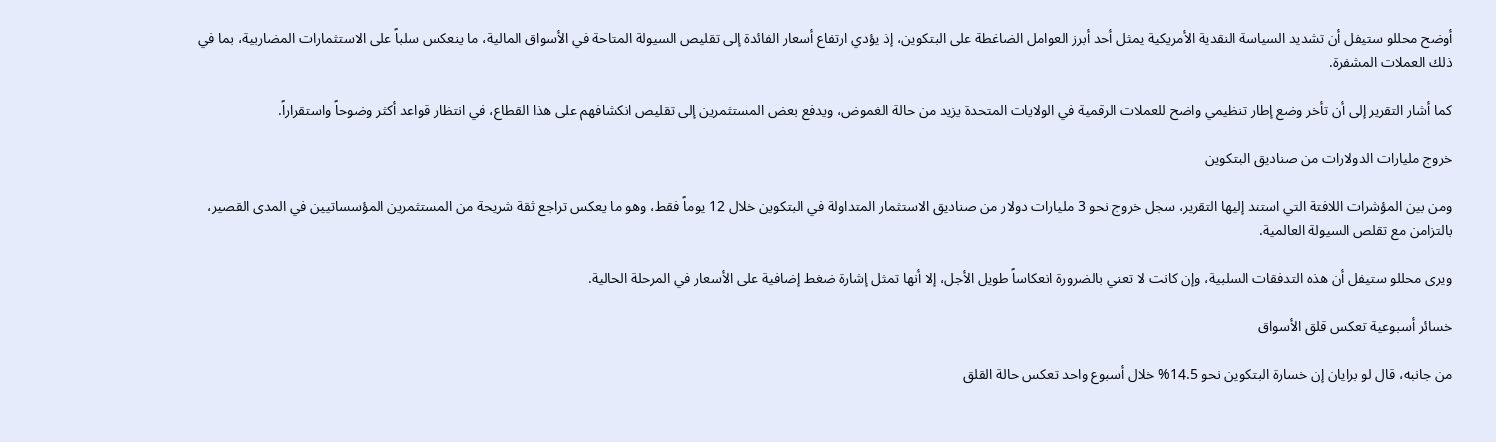أوضح محللو ستيفل أن تشديد السياسة النقدية الأمريكية يمثل أحد أبرز العوامل الضاغطة على البتكوين، إذ يؤدي ارتفاع أسعار الفائدة إلى تقليص السيولة المتاحة في الأسواق المالية، ما ينعكس سلباً على الاستثمارات المضاربية، بما في ذلك العملات المشفرة.

كما أشار التقرير إلى أن تأخر وضع إطار تنظيمي واضح للعملات الرقمية في الولايات المتحدة يزيد من حالة الغموض، ويدفع بعض المستثمرين إلى تقليص انكشافهم على هذا القطاع، في انتظار قواعد أكثر وضوحاً واستقراراً.

خروج مليارات الدولارات من صناديق البتكوين

ومن بين المؤشرات اللافتة التي استند إليها التقرير، سجل خروج نحو 3 مليارات دولار من صناديق الاستثمار المتداولة في البتكوين خلال 12 يوماً فقط، وهو ما يعكس تراجع ثقة شريحة من المستثمرين المؤسساتيين في المدى القصير، بالتزامن مع تقلص السيولة العالمية.

ويرى محللو ستيفل أن هذه التدفقات السلبية، وإن كانت لا تعني بالضرورة انعكاساً طويل الأجل، إلا أنها تمثل إشارة ضغط إضافية على الأسعار في المرحلة الحالية.

خسائر أسبوعية تعكس قلق الأسواق

من جانبه، قال لو برايان إن خسارة البتكوين نحو 14.5% خلال أسبوع واحد تعكس حالة القلق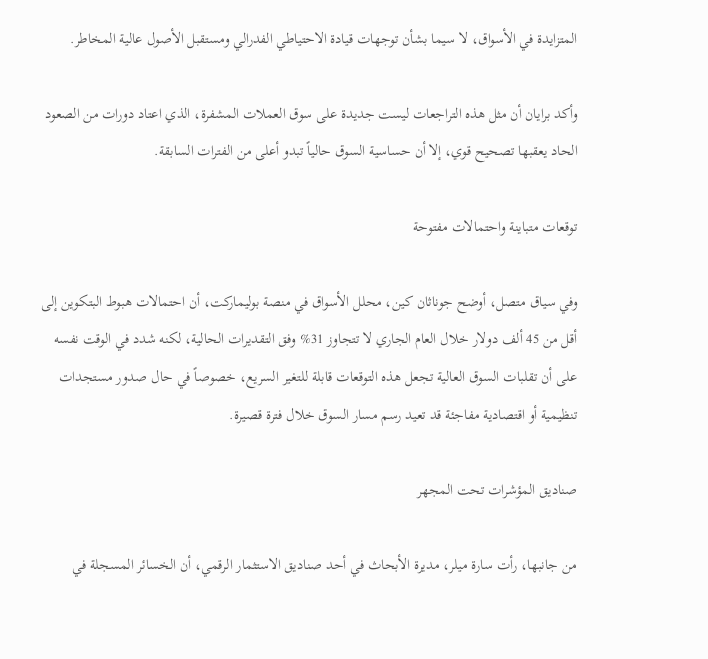المتزايدة في الأسواق، لا سيما بشأن توجهات قيادة الاحتياطي الفدرالي ومستقبل الأصول عالية المخاطر.

وأكد برايان أن مثل هذه التراجعات ليست جديدة على سوق العملات المشفرة، الذي اعتاد دورات من الصعود الحاد يعقبها تصحيح قوي، إلا أن حساسية السوق حالياً تبدو أعلى من الفترات السابقة.

توقعات متباينة واحتمالات مفتوحة

وفي سياق متصل، أوضح جوناثان كين، محلل الأسواق في منصة بوليماركت، أن احتمالات هبوط البتكوين إلى أقل من 45 ألف دولار خلال العام الجاري لا تتجاوز 31% وفق التقديرات الحالية، لكنه شدد في الوقت نفسه على أن تقلبات السوق العالية تجعل هذه التوقعات قابلة للتغير السريع، خصوصاً في حال صدور مستجدات تنظيمية أو اقتصادية مفاجئة قد تعيد رسم مسار السوق خلال فترة قصيرة.

صناديق المؤشرات تحت المجهر

من جانبها، رأت سارة ميلر، مديرة الأبحاث في أحد صناديق الاستثمار الرقمي، أن الخسائر المسجلة في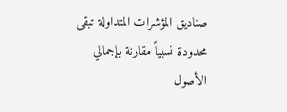صناديق المؤشرات المتداولة تبقى محدودة نسبياً مقارنة بإجمالي الأصول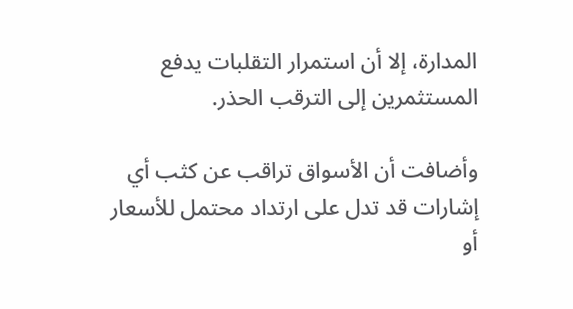المدارة، إلا أن استمرار التقلبات يدفع المستثمرين إلى الترقب الحذر.

وأضافت أن الأسواق تراقب عن كثب أي إشارات قد تدل على ارتداد محتمل للأسعار أو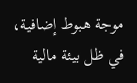موجة هبوط إضافية، في ظل بيئة مالية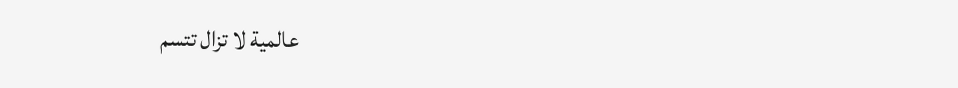عالمية لا تزال تتسم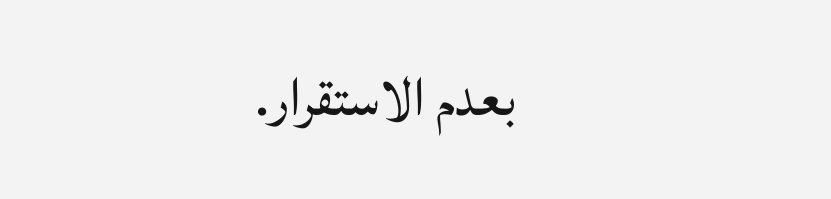بعدم الاستقرار.